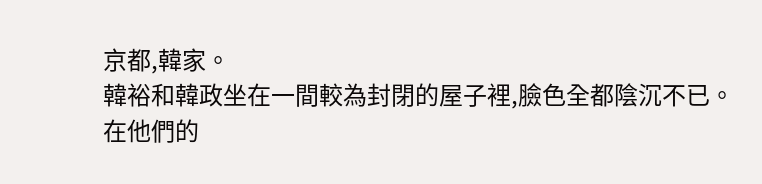京都,韓家。
韓裕和韓政坐在一間較為封閉的屋子裡,臉色全都陰沉不已。
在他們的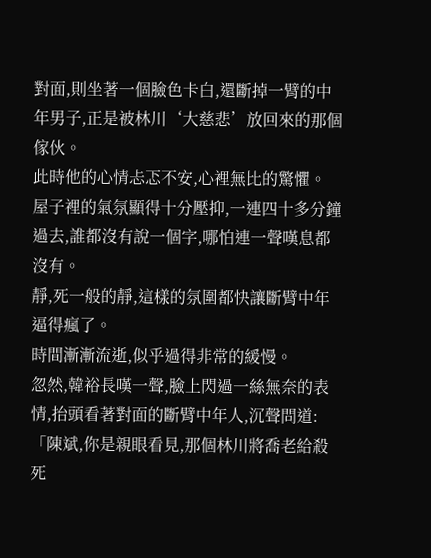對面,則坐著一個臉色卡白,還斷掉一臂的中年男子,正是被林川‘大慈悲’放回來的那個傢伙。
此時他的心情忐忑不安,心裡無比的驚懼。
屋子裡的氣氛顯得十分壓抑,一連四十多分鐘過去,誰都沒有說一個字,哪怕連一聲嘆息都沒有。
靜,死一般的靜,這樣的氛圍都快讓斷臂中年逼得瘋了。
時間漸漸流逝,似乎過得非常的緩慢。
忽然,韓裕長嘆一聲,臉上閃過一絲無奈的表情,抬頭看著對面的斷臂中年人,沉聲問道:「陳斌,你是親眼看見,那個林川將喬老給殺死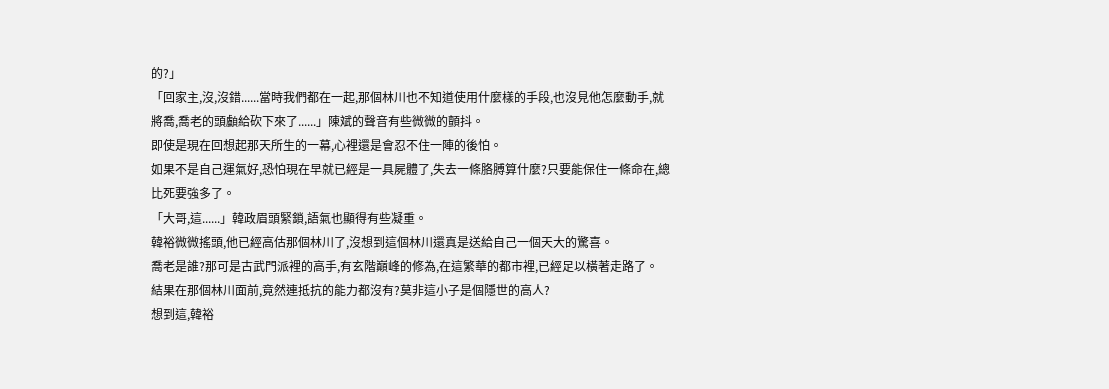的?」
「回家主,沒,沒錯......當時我們都在一起,那個林川也不知道使用什麼樣的手段,也沒見他怎麼動手,就將喬,喬老的頭顱給砍下來了......」陳斌的聲音有些微微的顫抖。
即使是現在回想起那天所生的一幕,心裡還是會忍不住一陣的後怕。
如果不是自己運氣好,恐怕現在早就已經是一具屍體了,失去一條胳膊算什麼?只要能保住一條命在,總比死要強多了。
「大哥,這......」韓政眉頭緊鎖,語氣也顯得有些凝重。
韓裕微微搖頭,他已經高估那個林川了,沒想到這個林川還真是送給自己一個天大的驚喜。
喬老是誰?那可是古武門派裡的高手,有玄階巔峰的修為,在這繁華的都市裡,已經足以橫著走路了。
結果在那個林川面前,竟然連抵抗的能力都沒有?莫非這小子是個隱世的高人?
想到這,韓裕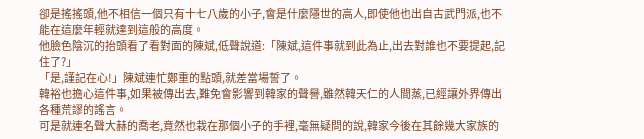卻是搖搖頭,他不相信一個只有十七八歲的小子,會是什麼隱世的高人,即使他也出自古武門派,也不能在這麼年輕就達到這般的高度。
他臉色陰沉的抬頭看了看對面的陳斌,低聲說道:「陳斌,這件事就到此為止,出去對誰也不要提起,記住了?」
「是,謹記在心!」陳斌連忙鄭重的點頭,就差當場誓了。
韓裕也擔心這件事,如果被傳出去,難免會影響到韓家的聲譽,雖然韓天仁的人間蒸,已經讓外界傳出各種荒謬的謠言。
可是就連名聲大赫的喬老,竟然也栽在那個小子的手裡,毫無疑問的說,韓家今後在其餘幾大家族的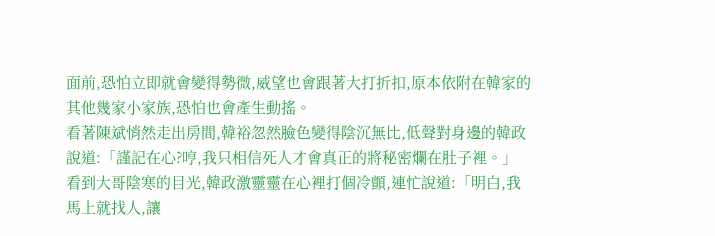面前,恐怕立即就會變得勢微,威望也會跟著大打折扣,原本依附在韓家的其他幾家小家族,恐怕也會產生動搖。
看著陳斌悄然走出房間,韓裕忽然臉色變得陰沉無比,低聲對身邊的韓政說道:「謹記在心?哼,我只相信死人才會真正的將秘密爛在肚子裡。」
看到大哥陰寒的目光,韓政激靈靈在心裡打個冷顫,連忙說道:「明白,我馬上就找人,讓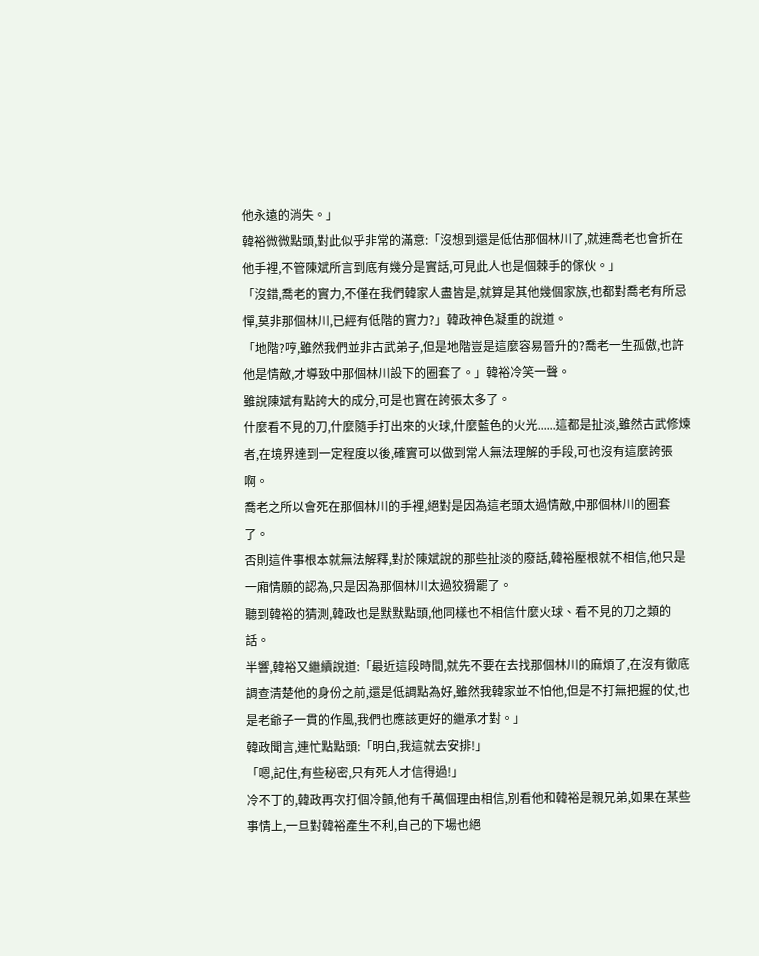他永遠的消失。」
韓裕微微點頭,對此似乎非常的滿意:「沒想到還是低估那個林川了,就連喬老也會折在他手裡,不管陳斌所言到底有幾分是實話,可見此人也是個棘手的傢伙。」
「沒錯,喬老的實力,不僅在我們韓家人盡皆是,就算是其他幾個家族,也都對喬老有所忌憚,莫非那個林川,已經有低階的實力?」韓政神色凝重的說道。
「地階?哼,雖然我們並非古武弟子,但是地階豈是這麼容易晉升的?喬老一生孤傲,也許他是情敵,才導致中那個林川設下的圈套了。」韓裕冷笑一聲。
雖說陳斌有點誇大的成分,可是也實在誇張太多了。
什麼看不見的刀,什麼隨手打出來的火球,什麼藍色的火光......這都是扯淡,雖然古武修煉者,在境界達到一定程度以後,確實可以做到常人無法理解的手段,可也沒有這麼誇張啊。
喬老之所以會死在那個林川的手裡,絕對是因為這老頭太過情敵,中那個林川的圈套了。
否則這件事根本就無法解釋,對於陳斌說的那些扯淡的廢話,韓裕壓根就不相信,他只是一廂情願的認為,只是因為那個林川太過狡猾罷了。
聽到韓裕的猜測,韓政也是默默點頭,他同樣也不相信什麼火球、看不見的刀之類的話。
半響,韓裕又繼續說道:「最近這段時間,就先不要在去找那個林川的麻煩了,在沒有徹底調查清楚他的身份之前,還是低調點為好,雖然我韓家並不怕他,但是不打無把握的仗,也是老爺子一貫的作風,我們也應該更好的繼承才對。」
韓政聞言,連忙點點頭:「明白,我這就去安排!」
「嗯,記住,有些秘密,只有死人才信得過!」
冷不丁的,韓政再次打個冷顫,他有千萬個理由相信,別看他和韓裕是親兄弟,如果在某些事情上,一旦對韓裕產生不利,自己的下場也絕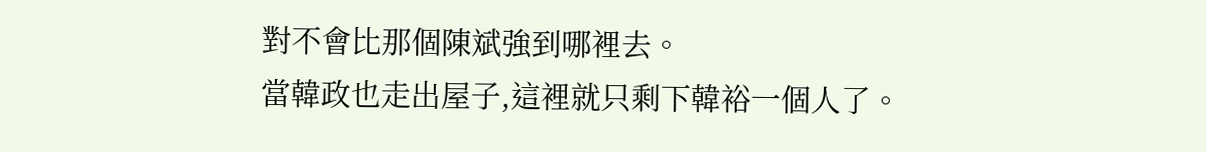對不會比那個陳斌強到哪裡去。
當韓政也走出屋子,這裡就只剩下韓裕一個人了。